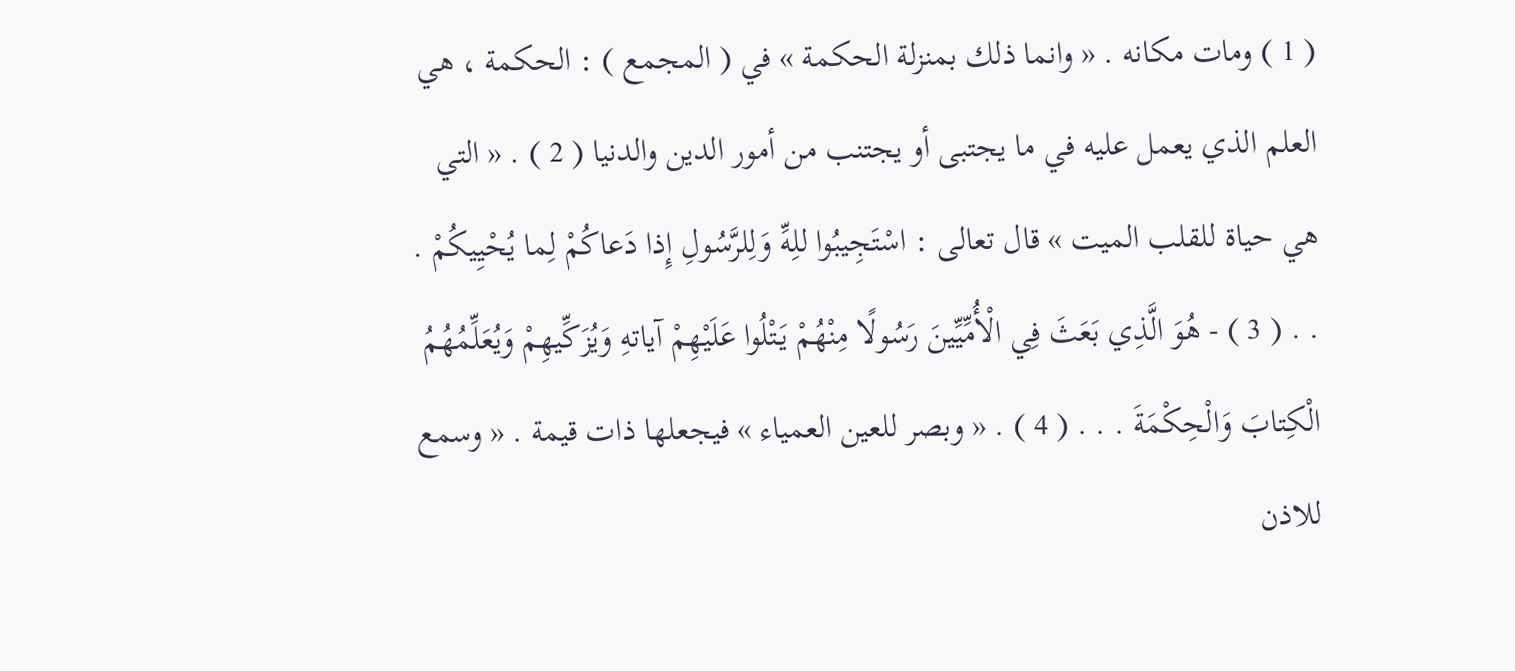( 1 ) ومات مكانه . « وانما ذلك بمنزلة الحكمة » في ( المجمع ) : الحكمة ، هي العلم الذي يعمل عليه في ما يجتبى أو يجتنب من أمور الدين والدنيا ( 2 ) . « التي هي حياة للقلب الميت » قال تعالى : اسْتَجِيبُوا للِهِّ وَلِلرَّسُولِ إِذا دَعاكُمْ لِما يُحْيِيكُمْ . . . ( 3 ) - هُوَ الَّذِي بَعَثَ فِي الْأُمِّيِّينَ رَسُولًا مِنْهُمْ يَتْلُوا عَلَيْهِمْ آياتهِ وَيُزَكِّيهِمْ وَيُعَلِّمُهُمُ الْكِتابَ وَالْحِكْمَةَ . . . ( 4 ) . « وبصر للعين العمياء » فيجعلها ذات قيمة . « وسمع للاذن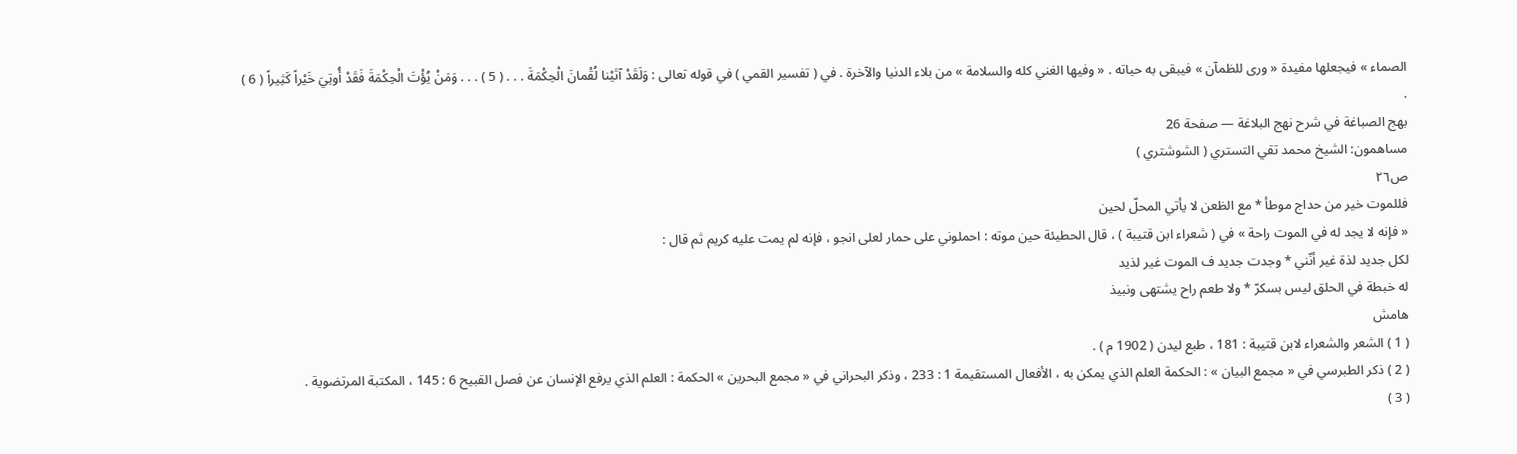الصماء » فيجعلها مفيدة « ورى للظمآن » فيبقى به حياته . « وفيها الغني كله والسلامة » من بلاء الدنيا والآخرة . في ( تفسير القمي ) في قوله تعالى : وَلَقَدْ آتَيْنا لُقْمانَ الْحِكْمَةَ . . . ( 5 ) . . . وَمَنْ يُؤْتَ الْحِكْمَةَ فَقَدْ أُوتِيَ خَيْراً كَثِيراً ( 6 ) .
بهج الصباغة في شرح نهج البلاغة — صفحة 26
مساهمون: الشيخ محمد تقي التستري ( الشوشتري )
ص٢٦
فللموت خير من حداج موطأ * مع الظعن لا يأتي المحلّ لحين
« فإنه لا يجد له في الموت راحة » في ( شعراء ابن قتيبة ) ، قال الحطيئة حين موته : احملوني على حمار لعلى انجو ، فإنه لم يمت عليه كريم ثم قال :
لكل جديد لذة غير أنّني * وجدت جديد ف الموت غير لذيد
له خبطة في الحلق ليس بسكرّ * ولا طعم راح يشتهى ونبيذ
هامش
( 1 ) الشعر والشعراء لابن قتيبة : 181 ، طبع ليدن ( 1902 م ) .
( 2 ) ذكر الطبرسي في « مجمع البيان » : الحكمة العلم الذي يمكن به ، الأفعال المستقيمة 1 : 233 ، وذكر البحراني في « مجمع البحرين » الحكمة : العلم الذي يرفع الإنسان عن فصل القبيح 6 : 145 ، المكتبة المرتضوية .
( 3 )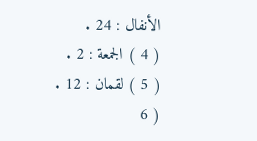الأنفال : 24 .
( 4 ) الجمعة : 2 .
( 5 ) لقمان : 12 .
( 6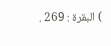) البقرة : 269 .